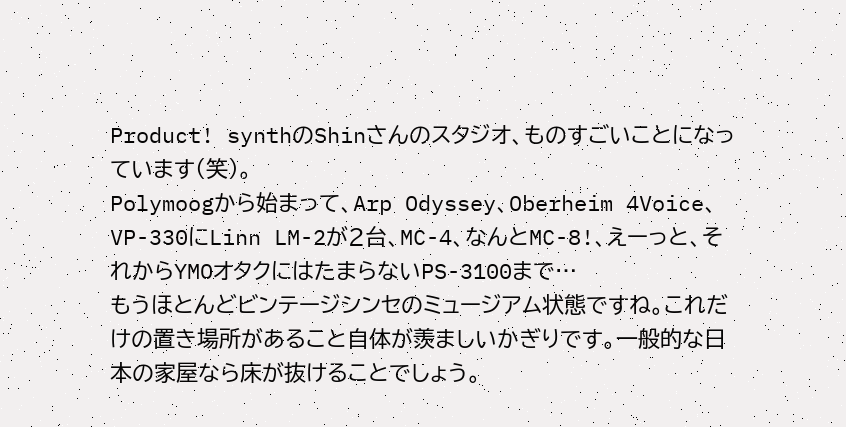Product! synthのShinさんのスタジオ、ものすごいことになっています(笑)。
Polymoogから始まって、Arp Odyssey、Oberheim 4Voice、VP-330にLinn LM-2が2台、MC-4、なんとMC-8!、えーっと、それからYMOオタクにはたまらないPS-3100まで…
もうほとんどビンテージシンセのミュージアム状態ですね。これだけの置き場所があること自体が羨ましいかぎりです。一般的な日本の家屋なら床が抜けることでしょう。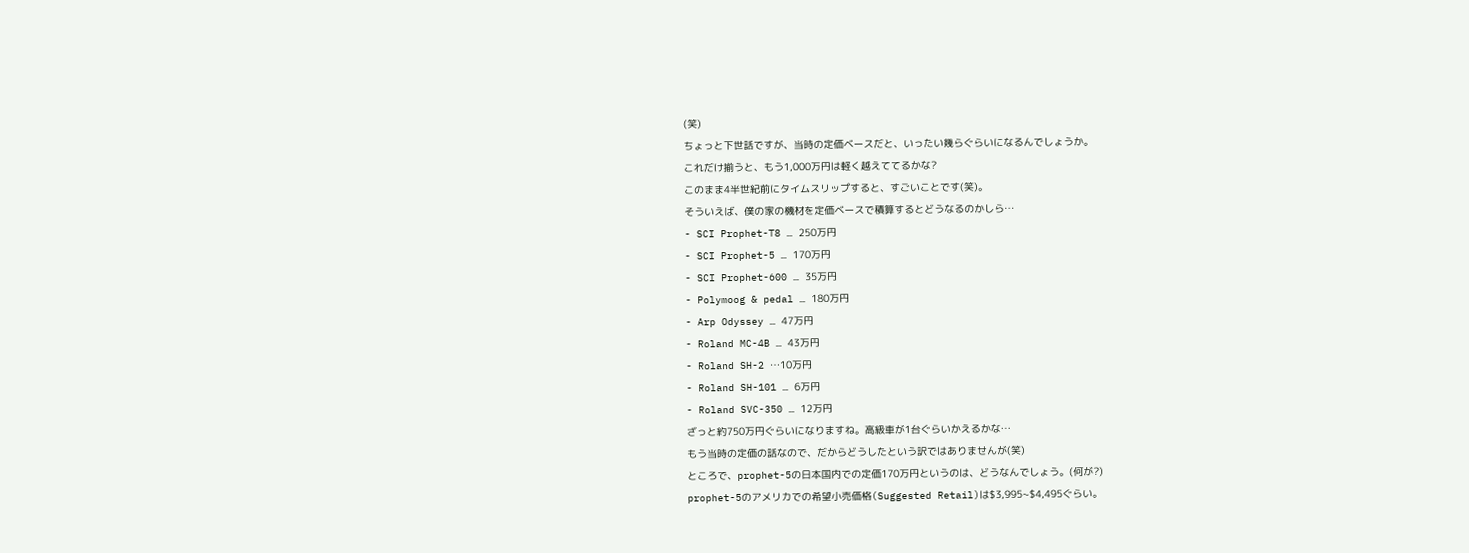(笑)
ちょっと下世話ですが、当時の定価ベースだと、いったい幾らぐらいになるんでしょうか。
これだけ揃うと、もう1,000万円は軽く越えててるかな?
このまま4半世紀前にタイムスリップすると、すごいことです(笑)。
そういえば、僕の家の機材を定価ベースで積算するとどうなるのかしら…
- SCI Prophet-T8 … 250万円
- SCI Prophet-5 … 170万円
- SCI Prophet-600 … 35万円
- Polymoog & pedal … 180万円
- Arp Odyssey … 47万円
- Roland MC-4B … 43万円
- Roland SH-2 …10万円
- Roland SH-101 … 6万円
- Roland SVC-350 … 12万円
ざっと約750万円ぐらいになりますね。高級車が1台ぐらいかえるかな…
もう当時の定価の話なので、だからどうしたという訳ではありませんが(笑)
ところで、prophet-5の日本国内での定価170万円というのは、どうなんでしょう。(何が?)
prophet-5のアメリカでの希望小売価格(Suggested Retail)は$3,995~$4,495ぐらい。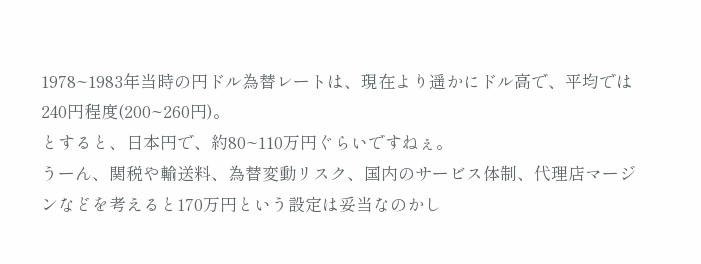1978~1983年当時の円ドル為替レートは、現在より遥かにドル高で、平均では240円程度(200~260円)。
とすると、日本円で、約80~110万円ぐらいですねぇ。
うーん、関税や輸送料、為替変動リスク、国内のサービス体制、代理店マージンなどを考えると170万円という設定は妥当なのかし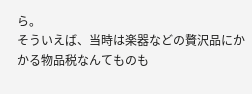ら。
そういえば、当時は楽器などの贅沢品にかかる物品税なんてものも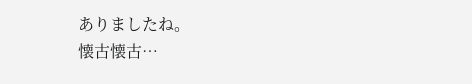ありましたね。
懐古懐古…